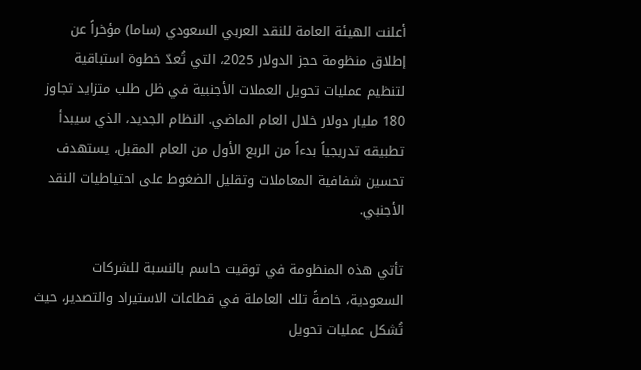أعلنت الهيئة العامة للنقد العربي السعودي (ساما) مؤخراً عن إطلاق منظومة حجز الدولار 2025، التي تُعدّ خطوة استباقية لتنظيم عمليات تحويل العملات الأجنبية في ظل طلب متزايد تجاوز 180 مليار دولار خلال العام الماضي. النظام الجديد، الذي سيبدأ تطبيقه تدريجياً بدءاً من الربع الأول من العام المقبل، يستهدف تحسين شفافية المعاملات وتقليل الضغوط على احتياطيات النقد الأجنبي.

تأتي هذه المنظومة في توقيت حاسم بالنسبة للشركات السعودية، خاصةً تلك العاملة في قطاعات الاستيراد والتصدير، حيث تُشكل عمليات تحويل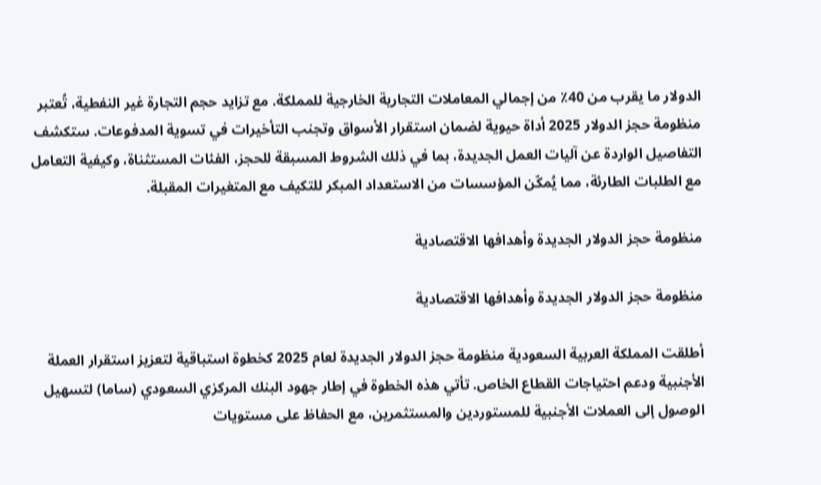الدولار ما يقرب من 40٪ من إجمالي المعاملات التجارية الخارجية للمملكة. مع تزايد حجم التجارة غير النفطية، تُعتبر منظومة حجز الدولار 2025 أداة حيوية لضمان استقرار الأسواق وتجنب التأخيرات في تسوية المدفوعات. ستكشف التفاصيل الواردة عن آليات العمل الجديدة، بما في ذلك الشروط المسبقة للحجز، الفئات المستثناة، وكيفية التعامل مع الطلبات الطارئة، مما يُمكّن المؤسسات من الاستعداد المبكر للتكيف مع المتغيرات المقبلة.

منظومة حجز الدولار الجديدة وأهدافها الاقتصادية

منظومة حجز الدولار الجديدة وأهدافها الاقتصادية

أطلقت المملكة العربية السعودية منظومة حجز الدولار الجديدة لعام 2025 كخطوة استباقية لتعزيز استقرار العملة الأجنبية ودعم احتياجات القطاع الخاص. تأتي هذه الخطوة في إطار جهود البنك المركزي السعودي (ساما) لتسهيل الوصول إلى العملات الأجنبية للمستوردين والمستثمرين، مع الحفاظ على مستويات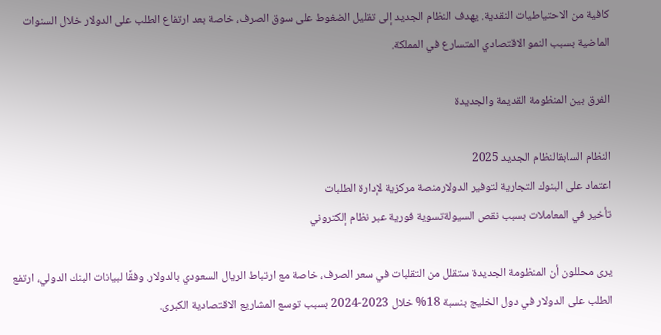كافية من الاحتياطيات النقدية. يهدف النظام الجديد إلى تقليل الضغوط على سوق الصرف، خاصة بعد ارتفاع الطلب على الدولار خلال السنوات الماضية بسبب النمو الاقتصادي المتسارع في المملكة.

الفرق بين المنظومة القديمة والجديدة

النظام السابقالنظام الجديد 2025
اعتماد على البنوك التجارية لتوفير الدولارمنصة مركزية لإدارة الطلبات
تأخير في المعاملات بسبب نقص السيولةتسوية فورية عبر نظام إلكتروني

يرى محللون أن المنظومة الجديدة ستقلل من التقلبات في سعر الصرف، خاصة مع ارتباط الريال السعودي بالدولار. وفقًا لبيانات البنك الدولي، ارتفع الطلب على الدولار في دول الخليج بنسبة 18% خلال 2023-2024 بسبب توسع المشاريع الاقتصادية الكبرى.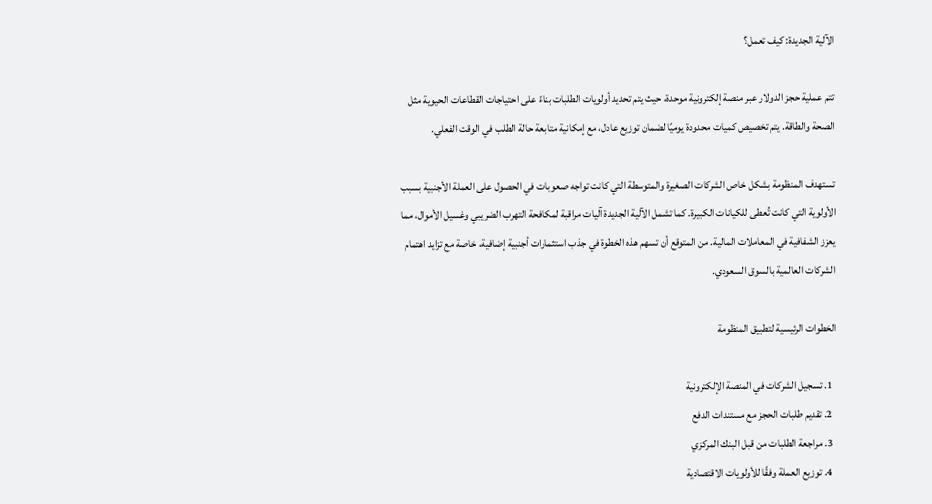الآلية الجديدة: كيف تعمل؟

تتم عملية حجز الدولار عبر منصة إلكترونية موحدة، حيث يتم تحديد أولويات الطلبات بناءً على احتياجات القطاعات الحيوية مثل الصحة والطاقة. يتم تخصيص كميات محدودة يوميًا لضمان توزيع عادل، مع إمكانية متابعة حالة الطلب في الوقت الفعلي.

تستهدف المنظومة بشكل خاص الشركات الصغيرة والمتوسطة التي كانت تواجه صعوبات في الحصول على العملة الأجنبية بسبب الأولوية التي كانت تُعطى للكيانات الكبيرة. كما تشمل الآلية الجديدة آليات مراقبة لمكافحة التهرب الضريبي وغسيل الأموال، مما يعزز الشفافية في المعاملات المالية. من المتوقع أن تسهم هذه الخطوة في جذب استثمارات أجنبية إضافية، خاصة مع تزايد اهتمام الشركات العالمية بالسوق السعودي.

الخطوات الرئيسية لتطبيق المنظومة

  1. تسجيل الشركات في المنصة الإلكترونية
  2. تقديم طلبات الحجز مع مستندات الدفع
  3. مراجعة الطلبات من قبل البنك المركزي
  4. توزيع العملة وفقًا للأولويات الاقتصادية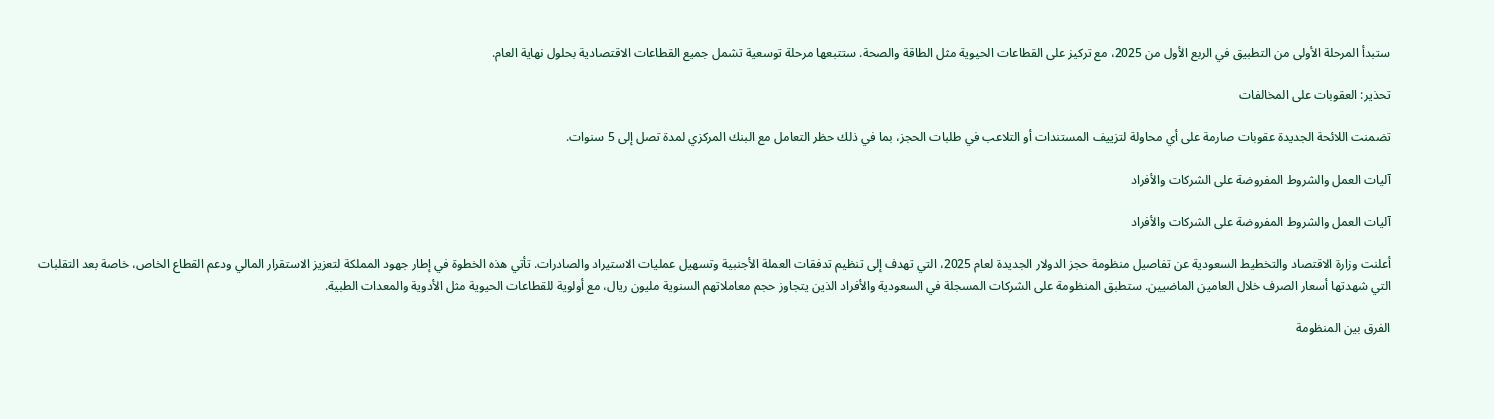ستبدأ المرحلة الأولى من التطبيق في الربع الأول من 2025، مع تركيز على القطاعات الحيوية مثل الطاقة والصحة. ستتبعها مرحلة توسعية تشمل جميع القطاعات الاقتصادية بحلول نهاية العام.

تحذير: العقوبات على المخالفات

تضمنت اللائحة الجديدة عقوبات صارمة على أي محاولة لتزييف المستندات أو التلاعب في طلبات الحجز، بما في ذلك حظر التعامل مع البنك المركزي لمدة تصل إلى 5 سنوات.

آليات العمل والشروط المفروضة على الشركات والأفراد

آليات العمل والشروط المفروضة على الشركات والأفراد

أعلنت وزارة الاقتصاد والتخطيط السعودية عن تفاصيل منظومة حجز الدولار الجديدة لعام 2025، التي تهدف إلى تنظيم تدفقات العملة الأجنبية وتسهيل عمليات الاستيراد والصادرات. تأتي هذه الخطوة في إطار جهود المملكة لتعزيز الاستقرار المالي ودعم القطاع الخاص، خاصة بعد التقلبات التي شهدتها أسعار الصرف خلال العامين الماضيين. ستطبق المنظومة على الشركات المسجلة في السعودية والأفراد الذين يتجاوز حجم معاملاتهم السنوية مليون ريال، مع أولوية للقطاعات الحيوية مثل الأدوية والمعدات الطبية.

الفرق بين المنظومة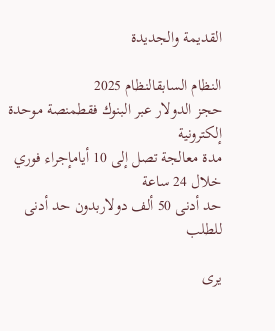القديمة والجديدة

النظام السابقالنظام 2025
حجز الدولار عبر البنوك فقطمنصة موحدة إلكترونية
مدة معالجة تصل إلى 10 أيامإجراء فوري خلال 24 ساعة
حد أدنى 50 ألف دولاربدون حد أدنى للطلب

يرى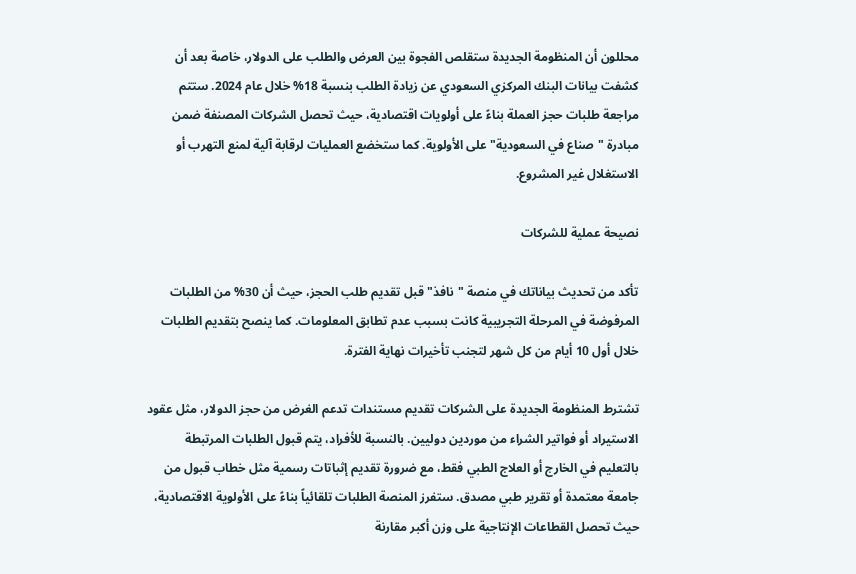محللون أن المنظومة الجديدة ستقلص الفجوة بين العرض والطلب على الدولار، خاصة بعد أن كشفت بيانات البنك المركزي السعودي عن زيادة الطلب بنسبة 18% خلال عام 2024. ستتم مراجعة طلبات حجز العملة بناءً على أولويات اقتصادية، حيث تحصل الشركات المصنفة ضمن مبادرة "صناع في السعودية" على الأولوية. كما ستخضع العمليات لرقابة آلية لمنع التهرب أو الاستغلال غير المشروع.

نصيحة عملية للشركات

تأكد من تحديث بياناتك في منصة "نافذ" قبل تقديم طلب الحجز، حيث أن 30% من الطلبات المرفوضة في المرحلة التجريبية كانت بسبب عدم تطابق المعلومات. كما ينصح بتقديم الطلبات خلال أول 10 أيام من كل شهر لتجنب تأخيرات نهاية الفترة.

تشترط المنظومة الجديدة على الشركات تقديم مستندات تدعم الغرض من حجز الدولار، مثل عقود الاستيراد أو فواتير الشراء من موردين دوليين. بالنسبة للأفراد، يتم قبول الطلبات المرتبطة بالتعليم في الخارج أو العلاج الطبي فقط، مع ضرورة تقديم إثباتات رسمية مثل خطاب قبول من جامعة معتمدة أو تقرير طبي مصدق. ستفرز المنصة الطلبات تلقائياً بناءً على الأولوية الاقتصادية، حيث تحصل القطاعات الإنتاجية على وزن أكبر مقارنة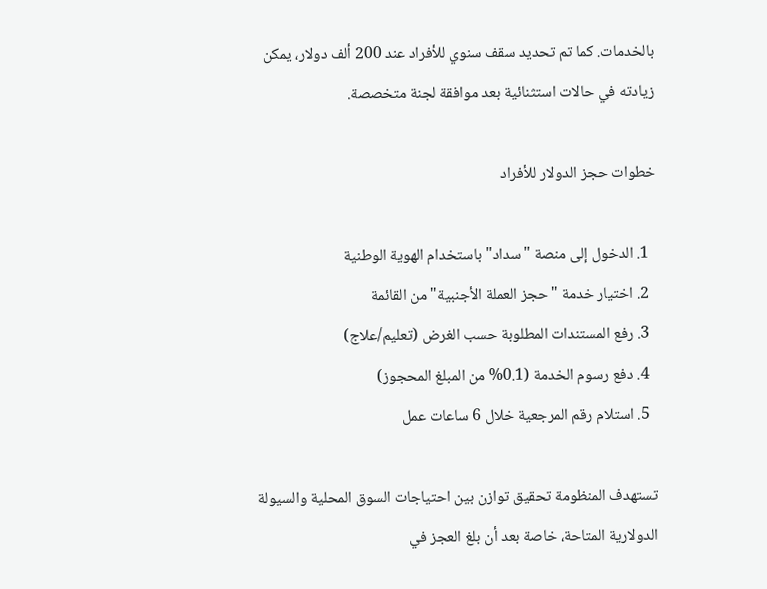بالخدمات. كما تم تحديد سقف سنوي للأفراد عند 200 ألف دولار، يمكن زيادته في حالات استثنائية بعد موافقة لجنة متخصصة.

خطوات حجز الدولار للأفراد

  1. الدخول إلى منصة "سداد" باستخدام الهوية الوطنية
  2. اختيار خدمة "حجز العملة الأجنبية" من القائمة
  3. رفع المستندات المطلوبة حسب الغرض (تعليم/علاج)
  4. دفع رسوم الخدمة (0.1% من المبلغ المحجوز)
  5. استلام رقم المرجعية خلال 6 ساعات عمل

تستهدف المنظومة تحقيق توازن بين احتياجات السوق المحلية والسيولة الدولارية المتاحة، خاصة بعد أن بلغ العجز في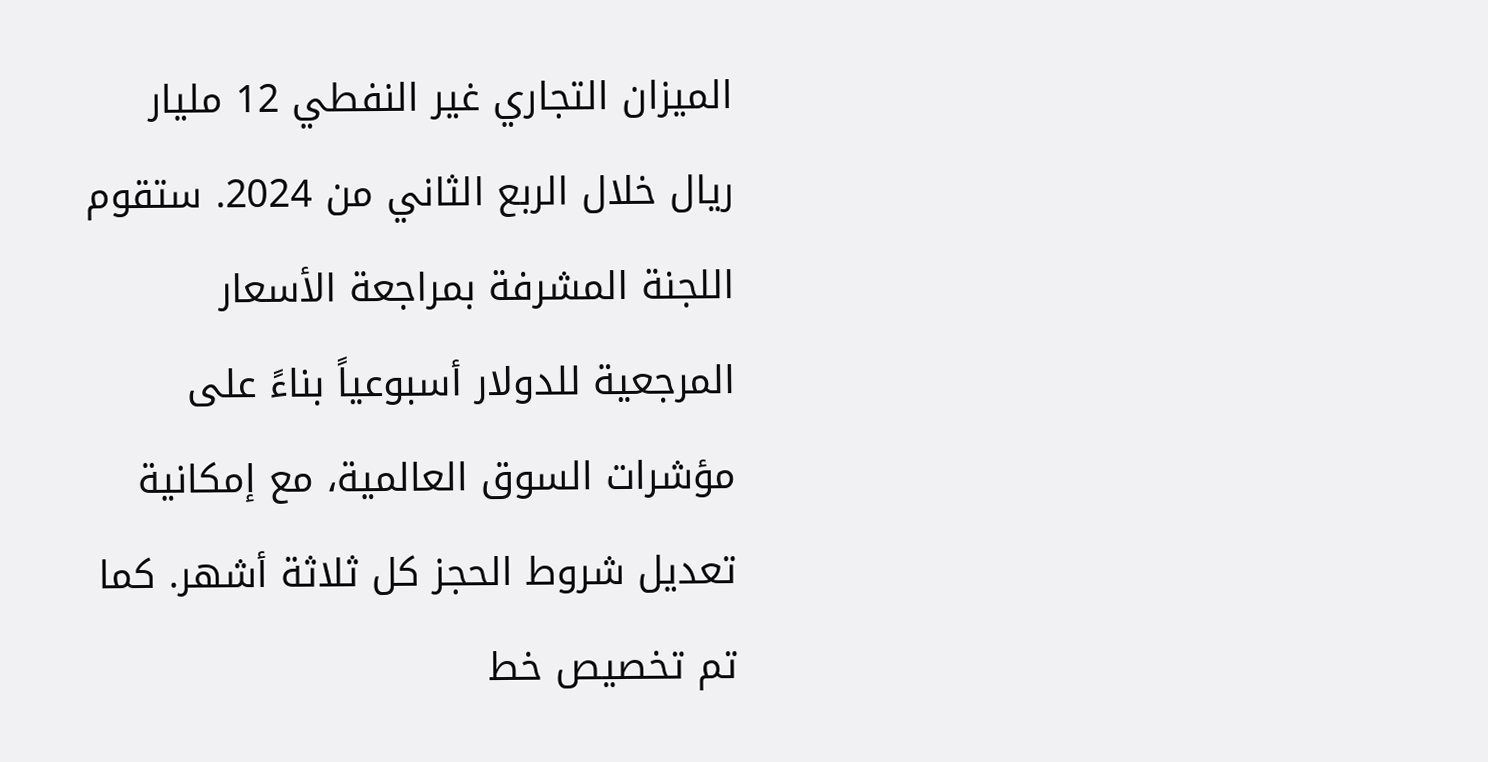الميزان التجاري غير النفطي 12 مليار ريال خلال الربع الثاني من 2024. ستقوم اللجنة المشرفة بمراجعة الأسعار المرجعية للدولار أسبوعياً بناءً على مؤشرات السوق العالمية، مع إمكانية تعديل شروط الحجز كل ثلاثة أشهر. كما تم تخصيص خط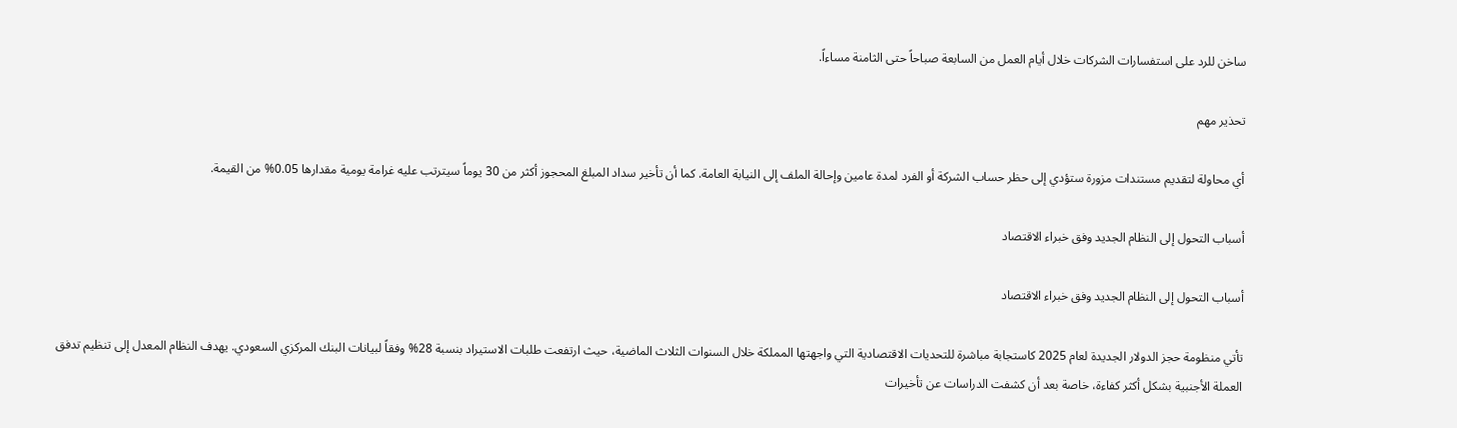ساخن للرد على استفسارات الشركات خلال أيام العمل من السابعة صباحاً حتى الثامنة مساءاً.

تحذير مهم

أي محاولة لتقديم مستندات مزورة ستؤدي إلى حظر حساب الشركة أو الفرد لمدة عامين وإحالة الملف إلى النيابة العامة. كما أن تأخير سداد المبلغ المحجوز أكثر من 30 يوماً سيترتب عليه غرامة يومية مقدارها 0.05% من القيمة.

أسباب التحول إلى النظام الجديد وفق خبراء الاقتصاد

أسباب التحول إلى النظام الجديد وفق خبراء الاقتصاد

تأتي منظومة حجز الدولار الجديدة لعام 2025 كاستجابة مباشرة للتحديات الاقتصادية التي واجهتها المملكة خلال السنوات الثلاث الماضية، حيث ارتفعت طلبات الاستيراد بنسبة 28% وفقاً لبيانات البنك المركزي السعودي. يهدف النظام المعدل إلى تنظيم تدفق العملة الأجنبية بشكل أكثر كفاءة، خاصة بعد أن كشفت الدراسات عن تأخيرات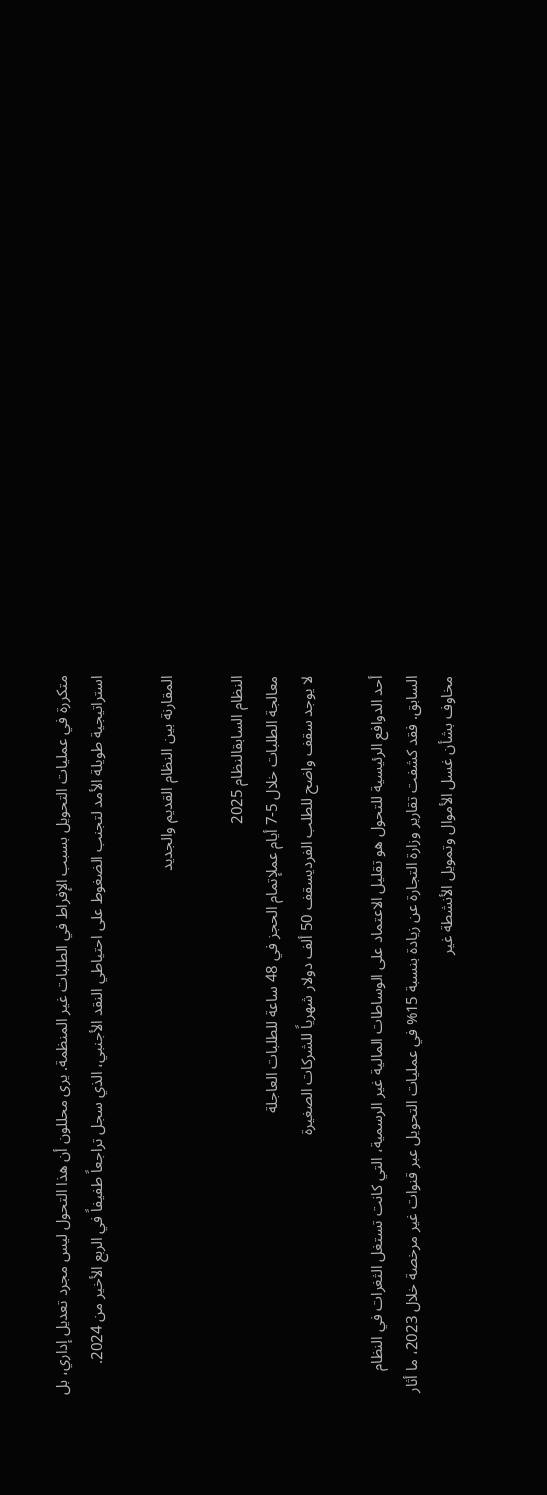متكررة في عمليات التحويل بسبب الإفراط في الطلبات غير المنظمة. يرى محللون أن هذا التحول ليس مجرد تعديل إداري، بل استراتيجية طويلة الأمد لتجنب الضغوط على احتياطي النقد الأجنبي، الذي سجل تراجعاً طفيفاً في الربع الأخير من 2024.

المقارنة بين النظام القديم والجديد

النظام السابقالنظام 2025
معالجة الطلبات خلال 5-7 أيام عملإتمام الحجز في 48 ساعة للطلبات العاجلة
لا يوجد سقف واضح للطلب الفرديسقف 50 ألف دولار شهرياً للشركات الصغيرة

أحد الدوافع الرئيسية للتحول هو تقليل الاعتماد على الوساطات المالية غير الرسمية، التي كانت تستغل الثغرات في النظام السابق. فقد كشفت تقارير وزارة التجارة عن زيادة بنسبة 15% في عمليات التحويل عبر قنوات غير مرخصة خلال 2023، ما أثار مخاوف بشأن غسل الأموال وتمويل الأنشطة غير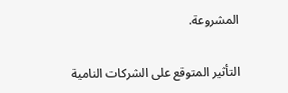المشروعة.

التأثير المتوقع على الشركات النامية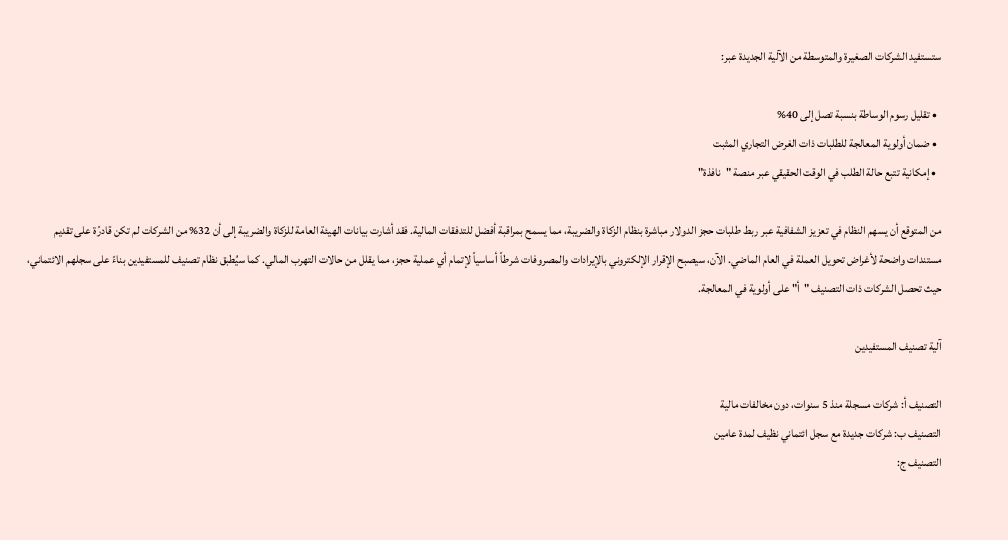ستستفيد الشركات الصغيرة والمتوسطة من الآلية الجديدة عبر:

  • تقليل رسوم الوساطة بنسبة تصل إلى 40%
  • ضمان أولوية المعالجة للطلبات ذات الغرض التجاري المثبت
  • إمكانية تتبع حالة الطلب في الوقت الحقيقي عبر منصة "نافذة"

من المتوقع أن يسهم النظام في تعزيز الشفافية عبر ربط طلبات حجز الدولار مباشرة بنظام الزكاة والضريبة، مما يسمح بمراقبة أفضل للتدفقات المالية. فقد أشارت بيانات الهيئة العامة للزكاة والضريبة إلى أن 32% من الشركات لم تكن قادرًة على تقديم مستندات واضحة لأغراض تحويل العملة في العام الماضي. الآن، سيصبح الإقرار الإلكتروني بالإيرادات والمصروفات شرطاً أساسياً لإتمام أي عملية حجز، مما يقلل من حالات التهرب المالي. كما سيُطبق نظام تصنيف للمستفيدين بناءً على سجلهم الائتماني، حيث تحصل الشركات ذات التصنيف "أ" على أولوية في المعالجة.

آلية تصنيف المستفيدين

التصنيف أ: شركات مسجلة منذ 5 سنوات، دون مخالفات مالية
التصنيف ب: شركات جديدة مع سجل ائتماني نظيف لمدة عامين
التصنيف ج: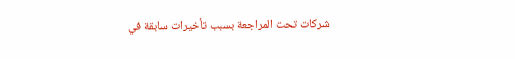شركات تحت المراجعة بسبب تأخيرات سابقة في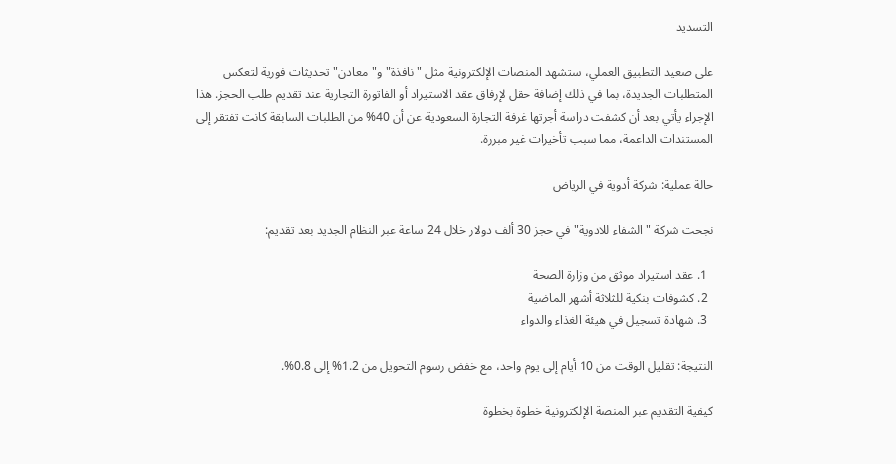التسديد

على صعيد التطبيق العملي، ستشهد المنصات الإلكترونية مثل "نافذة" و"معادن" تحديثات فورية لتعكس المتطلبات الجديدة، بما في ذلك إضافة حقل لإرفاق عقد الاستيراد أو الفاتورة التجارية عند تقديم طلب الحجز. هذا الإجراء يأتي بعد أن كشفت دراسة أجرتها غرفة التجارة السعودية عن أن 40% من الطلبات السابقة كانت تفتقر إلى المستندات الداعمة، مما سبب تأخيرات غير مبررة.

حالة عملية: شركة أدوية في الرياض

نجحت شركة "الشفاء للادوية" في حجز 30 ألف دولار خلال 24 ساعة عبر النظام الجديد بعد تقديم:

  1. عقد استيراد موثق من وزارة الصحة
  2. كشوفات بنكية للثلاثة أشهر الماضية
  3. شهادة تسجيل في هيئة الغذاء والدواء

النتيجة: تقليل الوقت من 10 أيام إلى يوم واحد، مع خفض رسوم التحويل من 1.2% إلى 0.8%.

كيفية التقديم عبر المنصة الإلكترونية خطوة بخطوة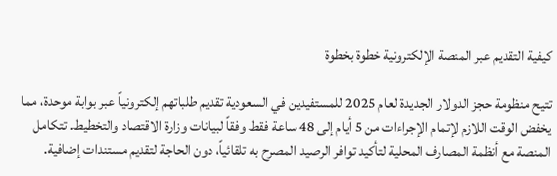كيفية التقديم عبر المنصة الإلكترونية خطوة بخطوة

تتيح منظومة حجز الدولار الجديدة لعام 2025 للمستفيدين في السعودية تقديم طلباتهم إلكترونياً عبر بوابة موحدة، مما يخفض الوقت اللازم لإتمام الإجراءات من 5 أيام إلى 48 ساعة فقط وفقاً لبيانات وزارة الاقتصاد والتخطيط. تتكامل المنصة مع أنظمة المصارف المحلية لتأكيد توافر الرصيد المصرح به تلقائياً، دون الحاجة لتقديم مستندات إضافية.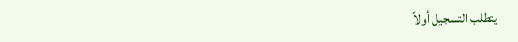يتطلب التسجيل أولاً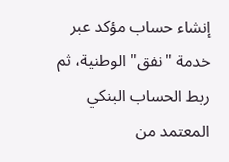إنشاء حساب مؤكد عبر خدمة "نفق" الوطنية، ثم ربط الحساب البنكي المعتمد من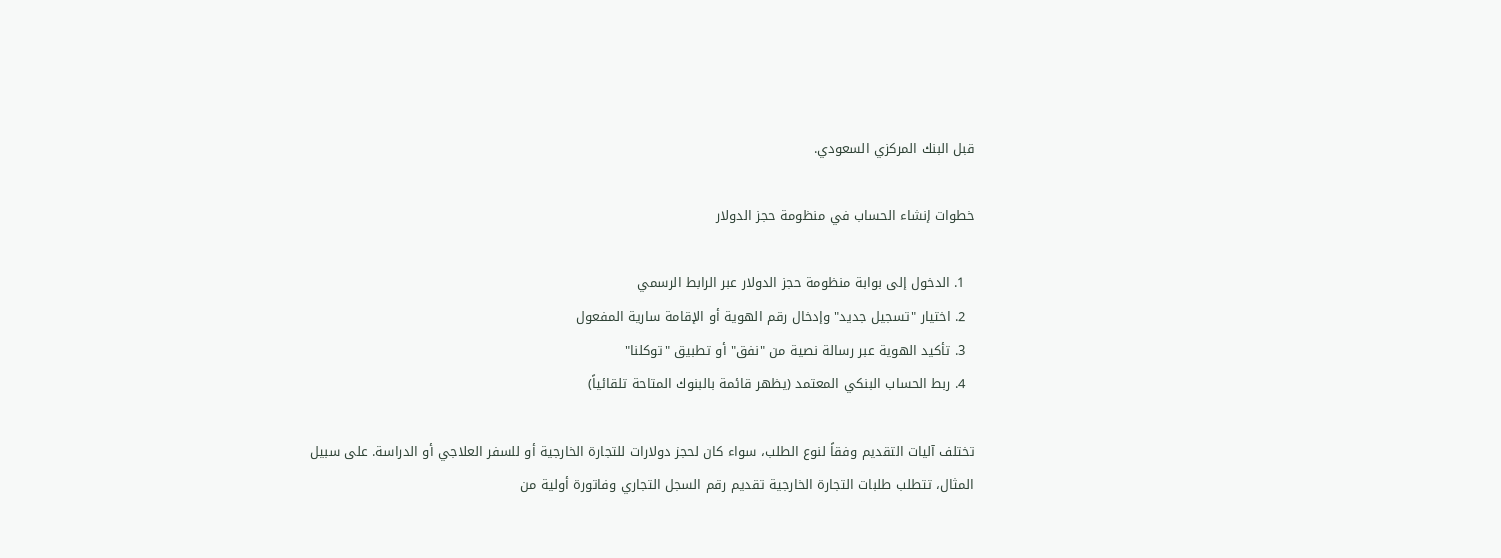قبل البنك المركزي السعودي.

خطوات إنشاء الحساب في منظومة حجز الدولار

  1. الدخول إلى بوابة منظومة حجز الدولار عبر الرابط الرسمي
  2. اختيار "تسجيل جديد" وإدخال رقم الهوية أو الإقامة سارية المفعول
  3. تأكيد الهوية عبر رسالة نصية من "نفق" أو تطبيق "توكلنا"
  4. ربط الحساب البنكي المعتمد (يظهر قائمة بالبنوك المتاحة تلقائياً)

تختلف آليات التقديم وفقاً لنوع الطلب، سواء كان لحجز دولارات للتجارة الخارجية أو للسفر العلاجي أو الدراسة. على سبيل المثال، تتطلب طلبات التجارة الخارجية تقديم رقم السجل التجاري وفاتورة أولية من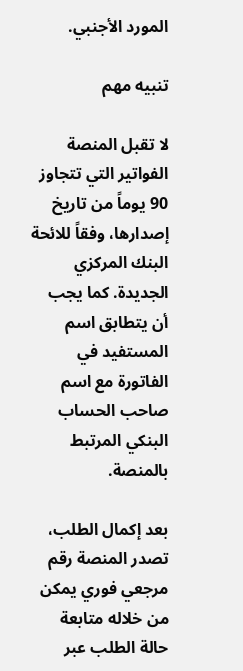المورد الأجنبي.

تنبيه مهم

لا تقبل المنصة الفواتير التي تتجاوز 90 يوماً من تاريخ إصدارها، وفقاً للائحة البنك المركزي الجديدة. كما يجب أن يتطابق اسم المستفيد في الفاتورة مع اسم صاحب الحساب البنكي المرتبط بالمنصة.

بعد إكمال الطلب، تصدر المنصة رقم مرجعي فوري يمكن من خلاله متابعة حالة الطلب عبر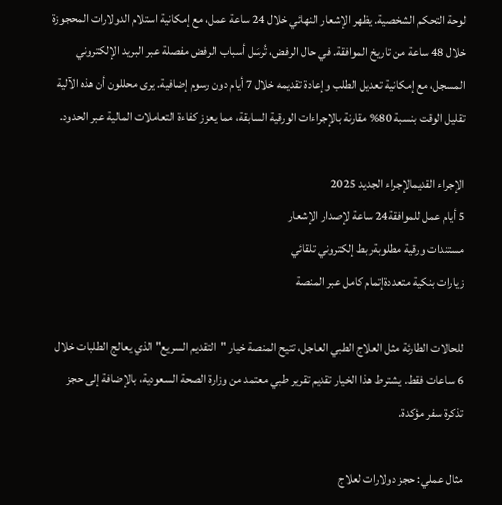لوحة التحكم الشخصية. يظهر الإشعار النهائي خلال 24 ساعة عمل، مع إمكانية استلام الدولارات المحجوزة خلال 48 ساعة من تاريخ الموافقة. في حال الرفض، تُرسَل أسباب الرفض مفصلة عبر البريد الإلكتروني المسجل، مع إمكانية تعديل الطلب وإعادة تقديمه خلال 7 أيام دون رسوم إضافية. يرى محللون أن هذه الآلية تقليل الوقت بنسبة 80% مقارنة بالإجراءات الورقية السابقة، مما يعزز كفاءة التعاملات المالية عبر الحدود.

الإجراء القديمالإجراء الجديد 2025
5 أيام عمل للموافقة24 ساعة لإصدار الإشعار
مستندات ورقية مطلوبةربط إلكتروني تلقائي
زيارات بنكية متعددةإتمام كامل عبر المنصة

للحالات الطارئة مثل العلاج الطبي العاجل، تتيح المنصة خيار "التقديم السريع" الذي يعالج الطلبات خلال 6 ساعات فقط. يشترط هذا الخيار تقديم تقرير طبي معتمد من وزارة الصحة السعودية، بالإضافة إلى حجز تذكرة سفر مؤكدة.

مثال عملي: حجز دولارات لعلاج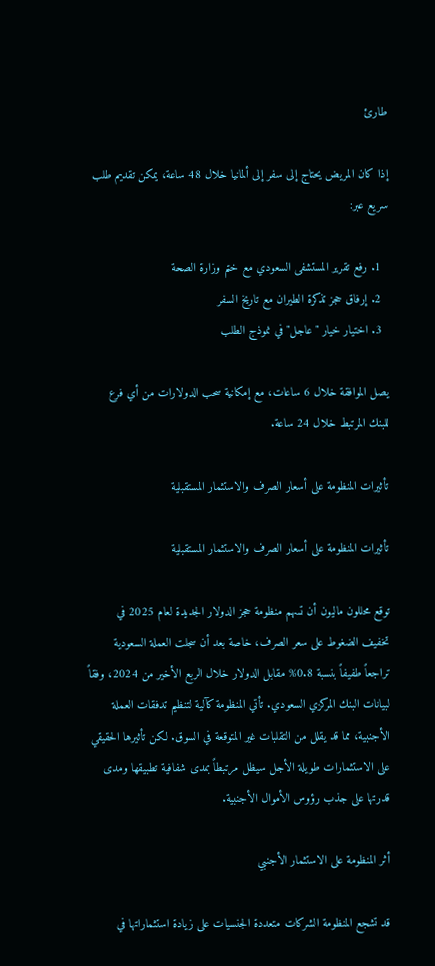طارئ

إذا كان المريض يحتاج إلى سفر إلى ألمانيا خلال 48 ساعة، يمكن تقديم طلب سريع عبر:

  1. رفع تقرير المستشفى السعودي مع ختم وزارة الصحة
  2. إرفاق حجز تذكرة الطيران مع تاريخ السفر
  3. اختيار خيار "عاجل" في نموذج الطلب

يصل الموافقة خلال 6 ساعات، مع إمكانية سحب الدولارات من أي فرع للبنك المرتبط خلال 24 ساعة.

تأثيرات المنظومة على أسعار الصرف والاستثمار المستقبلية

تأثيرات المنظومة على أسعار الصرف والاستثمار المستقبلية

توقع محللون ماليون أن تسهم منظومة حجز الدولار الجديدة لعام 2025 في تخفيف الضغوط على سعر الصرف، خاصة بعد أن سجلت العملة السعودية تراجعاً طفيفاً بنسبة 0.8% مقابل الدولار خلال الربع الأخير من 2024، وفقاً لبيانات البنك المركزي السعودي. تأتي المنظومة كآلية لتنظيم تدفقات العملة الأجنبية، مما قد يقلل من التقلبات غير المتوقعة في السوق. لكن تأثيرها الحقيقي على الاستثمارات طويلة الأجل سيظل مرتبطاً بمدى شفافية تطبيقها ومدى قدرتها على جذب رؤوس الأموال الأجنبية.

أثر المنظومة على الاستثمار الأجنبي

قد تشجع المنظومة الشركات متعددة الجنسيات على زيادة استثماراتها في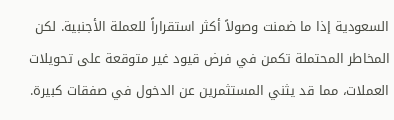السعودية إذا ما ضمنت وصولاً أكثر استقراراً للعملة الأجنبية. لكن المخاطر المحتملة تكمن في فرض قيود غير متوقعة على تحويلات العملات، مما قد يثني المستثمرين عن الدخول في صفقات كبيرة.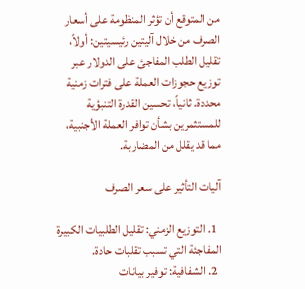من المتوقع أن تؤثر المنظومة على أسعار الصرف من خلال آليتين رئيسيتين: أولاً، تقليل الطلب المفاجئ على الدولار عبر توزيع حجوزات العملة على فترات زمنية محددة. ثانياً، تحسين القدرة التنبؤية للمستثمرين بشأن توافر العملة الأجنبية، مما قد يقلل من المضاربة.

آليات التأثير على سعر الصرف

  1. التوزيع الزمني: تقليل الطلبيات الكبيرة المفاجئة التي تسبب تقلبات حادة.
  2. الشفافية: توفير بيانات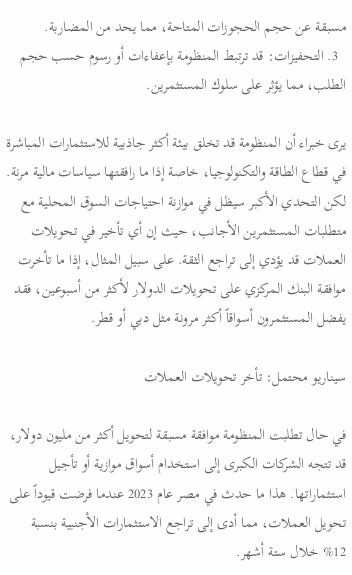مسبقة عن حجم الحجوزات المتاحة، مما يحد من المضاربة.
  3. التحفيزات: قد ترتبط المنظومة بإعفاءات أو رسوم حسب حجم الطلب، مما يؤثر على سلوك المستثمرين.

يرى خبراء أن المنظومة قد تخلق بيئة أكثر جاذبية للاستثمارات المباشرة في قطاع الطاقة والتكنولوجيا، خاصة إذا ما رافقتها سياسات مالية مرنة. لكن التحدي الأكبر سيظل في موازنة احتياجات السوق المحلية مع متطلبات المستثمرين الأجانب، حيث إن أي تأخير في تحويلات العملات قد يؤدي إلى تراجع الثقة. على سبيل المثال، إذا ما تأخرت موافقة البنك المركزي على تحويلات الدولار لأكثر من أسبوعين، فقد يفضل المستثمرون أسواقاً أكثر مرونة مثل دبي أو قطر.

سيناريو محتمل: تأخر تحويلات العملات

في حال تطلبت المنظومة موافقة مسبقة لتحويل أكثر من مليون دولار، قد تتجه الشركات الكبرى إلى استخدام أسواق موازية أو تأجيل استثماراتها. هذا ما حدث في مصر عام 2023 عندما فرضت قيوداً على تحويل العملات، مما أدى إلى تراجع الاستثمارات الأجنبية بنسبة 12% خلال ستة أشهر.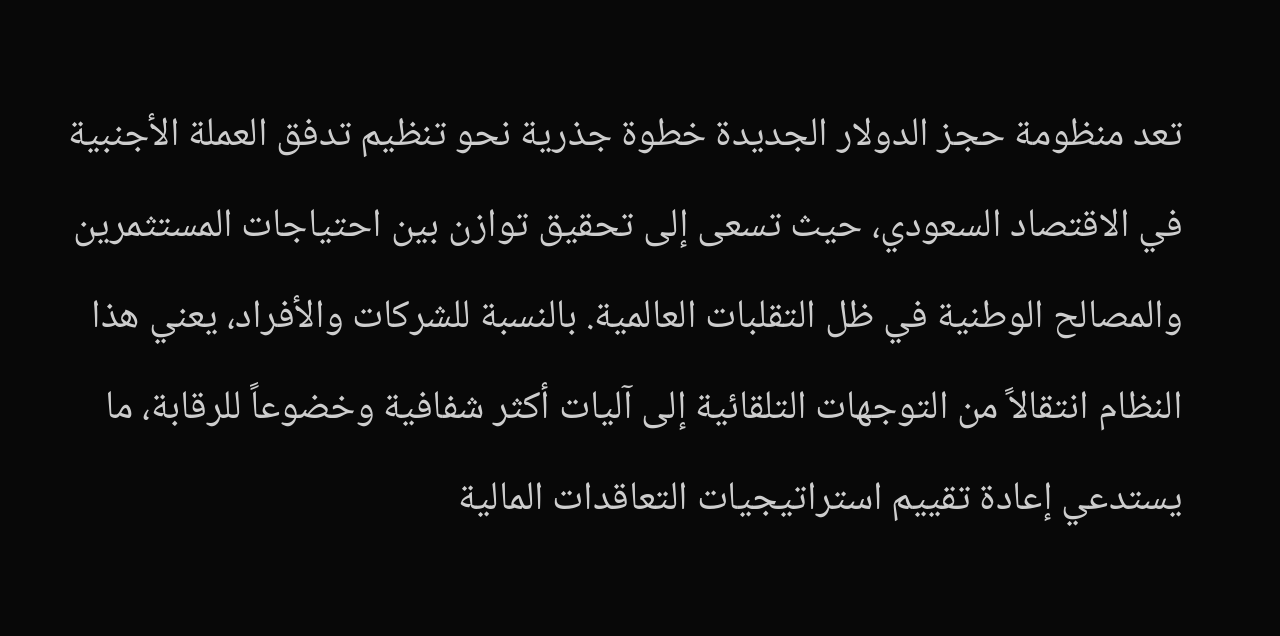تعد منظومة حجز الدولار الجديدة خطوة جذرية نحو تنظيم تدفق العملة الأجنبية في الاقتصاد السعودي، حيث تسعى إلى تحقيق توازن بين احتياجات المستثمرين والمصالح الوطنية في ظل التقلبات العالمية. بالنسبة للشركات والأفراد، يعني هذا النظام انتقالاً من التوجهات التلقائية إلى آليات أكثر شفافية وخضوعاً للرقابة، ما يستدعي إعادة تقييم استراتيجيات التعاقدات المالية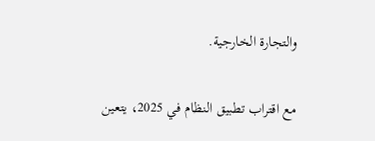والتجارة الخارجية.

مع اقتراب تطبيق النظام في 2025، يتعين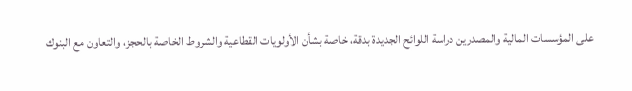على المؤسسات المالية والمصدرين دراسة اللوائح الجديدة بدقة، خاصة بشأن الأولويات القطاعية والشروط الخاصة بالحجز، والتعاون مع البنوك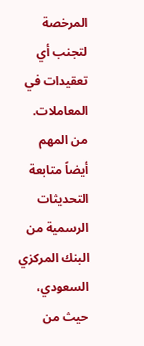المرخصة لتجنب أي تعقيدات في المعاملات. من المهم أيضاً متابعة التحديثات الرسمية من البنك المركزي السعودي، حيث من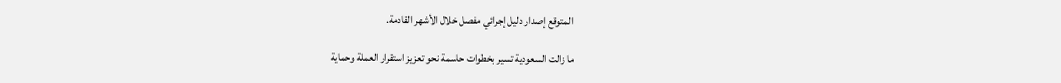المتوقع إصدار دليل إجرائي مفصل خلال الأشهر القادمة.

ما زالت السعودية تسير بخطوات حاسمة نحو تعزيز استقرار العملة وحماية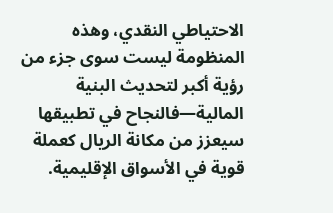الاحتياطي النقدي، وهذه المنظومة ليست سوى جزء من رؤية أكبر لتحديث البنية المالية—فالنجاح في تطبيقها سيعزز من مكانة الريال كعملة قوية في الأسواق الإقليمية.